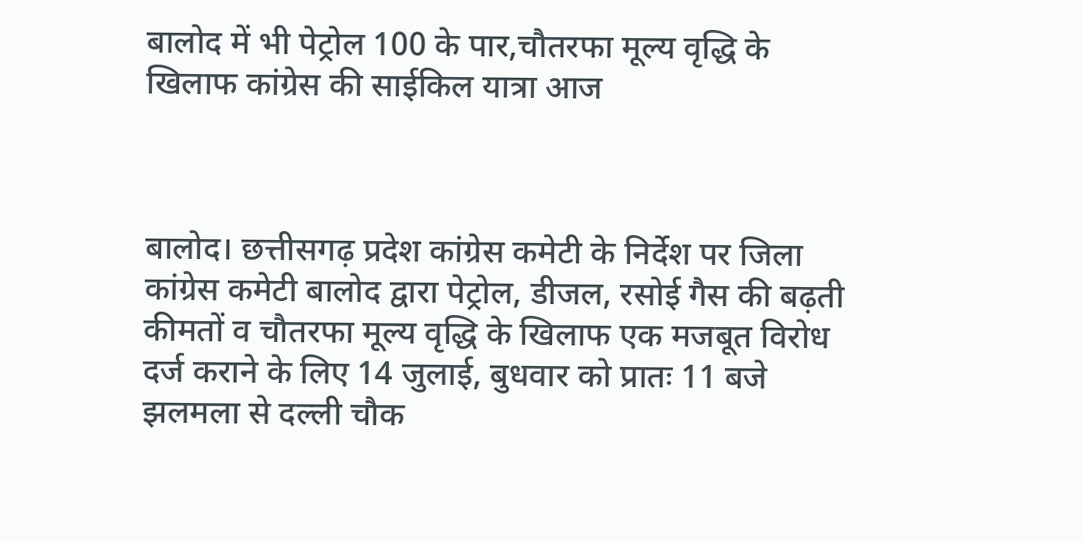बालोद में भी पेट्रोल 100 के पार,चौतरफा मूल्य वृद्धि के खिलाफ कांग्रेस की साईकिल यात्रा आज



बालोद। छत्तीसगढ़ प्रदेश कांग्रेस कमेटी के निर्देश पर जिला कांग्रेस कमेटी बालोद द्वारा पेट्रोल, डीजल, रसोई गैस की बढ़ती कीमतों व चौतरफा मूल्य वृद्धि के खिलाफ एक मजबूत विरोध दर्ज कराने के लिए 14 जुलाई, बुधवार को प्रातः 11 बजे झलमला से दल्ली चौक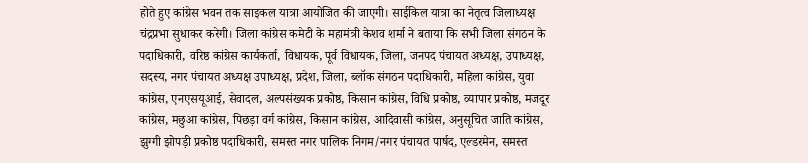होते हुए कांग्रेस भवन तक साइकल यात्रा आयोजित की जाएगी। साईकिल यात्रा का नेतृत्व जिलाध्यक्ष चंद्रप्रभा सुधाकर करेगी। जिला कांग्रेस कमेटी के महामंत्री केशव शर्मा ने बताया कि सभी जिला संगठन के पदाधिकारी, वरिष्ठ कांग्रेस कार्यकर्ता, विधायक, पूर्व विधायक, जिला, जनपद पंचायत अध्यक्ष, उपाध्यक्ष, सदस्य, नगर पंचायत अध्यक्ष उपाध्यक्ष, प्रदेश, जिला, ब्लॉक संगठन पदाधिकारी, महिला कांग्रेस, युवा कांग्रेस, एनएसयूआई, सेवादल, अल्पसंख्यक प्रकोष्ठ, किसान कांग्रेस, विधि प्रकोष्ठ, व्यापार प्रकोष्ठ, मजदूर कांग्रेस, मछुआ कांग्रेस, पिछड़ा वर्ग कांग्रेस, किसान कांग्रेस, आदिवासी कांग्रेस, अनुसूचित जाति कांग्रेस, झुग्गी झोपड़ी प्रकोष्ठ पदाधिकारी, समस्त नगर पालिक निगम/नगर पंचायत पार्षद, एल्डरमेन, समस्त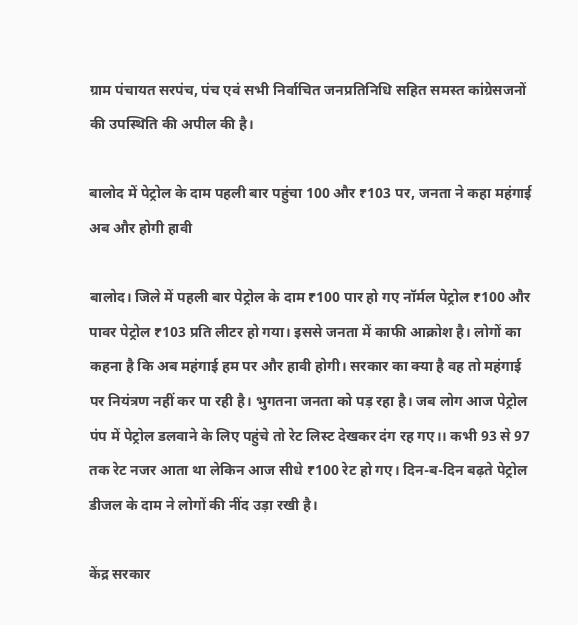ग्राम पंचायत सरपंच, पंच एवं सभी निर्वाचित जनप्रतिनिधि सहित समस्त कांग्रेसजनों की उपस्थिति की अपील की है।

बालोद में पेट्रोल के दाम पहली बार पहुंचा 100 और ₹103 पर, जनता ने कहा महंगाई अब और होगी हावी

बालोद। जिले में पहली बार पेट्रोल के दाम ₹100 पार हो गए नॉर्मल पेट्रोल ₹100 और पावर पेट्रोल ₹103 प्रति लीटर हो गया। इससे जनता में काफी आक्रोश है। लोगों का कहना है कि अब महंगाई हम पर और हावी होगी। सरकार का क्या है वह तो महंगाई पर नियंत्रण नहीं कर पा रही है। भुगतना जनता को पड़ रहा है। जब लोग आज पेट्रोल पंप में पेट्रोल डलवाने के लिए पहुंचे तो रेट लिस्ट देखकर दंग रह गए।। कभी 93 से 97 तक रेट नजर आता था लेकिन आज सीधे ₹100 रेट हो गए। दिन-ब-दिन बढ़ते पेट्रोल डीजल के दाम ने लोगों की नींद उड़ा रखी है।

केंद्र सरकार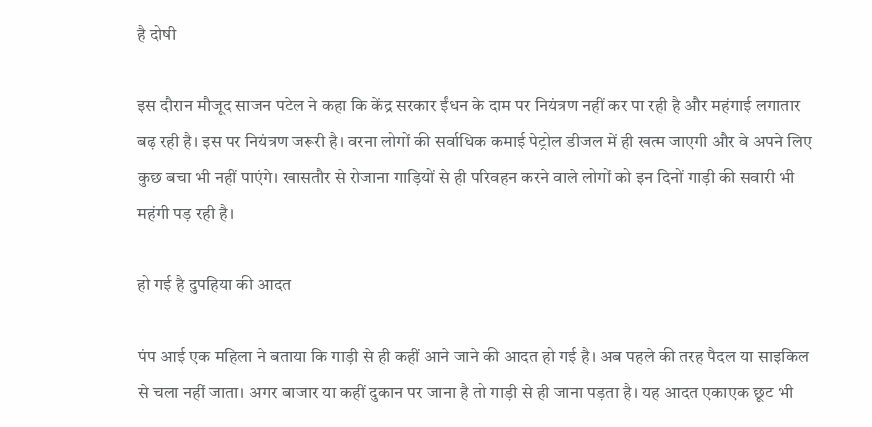है दोषी

इस दौरान मौजूद साजन पटेल ने कहा कि केंद्र सरकार ईंधन के दाम पर नियंत्रण नहीं कर पा रही है और महंगाई लगातार बढ़ रही है। इस पर नियंत्रण जरूरी है। वरना लोगों की सर्वाधिक कमाई पेट्रोल डीजल में ही खत्म जाएगी और वे अपने लिए कुछ बचा भी नहीं पाएंगे। खासतौर से रोजाना गाड़ियों से ही परिवहन करने वाले लोगों को इन दिनों गाड़ी की सवारी भी महंगी पड़ रही है।

हो गई है दुपहिया की आदत

पंप आई एक महिला ने बताया कि गाड़ी से ही कहीं आने जाने की आदत हो गई है। अब पहले की तरह पैदल या साइकिल से चला नहीं जाता। अगर बाजार या कहीं दुकान पर जाना है तो गाड़ी से ही जाना पड़ता है। यह आदत एकाएक छूट भी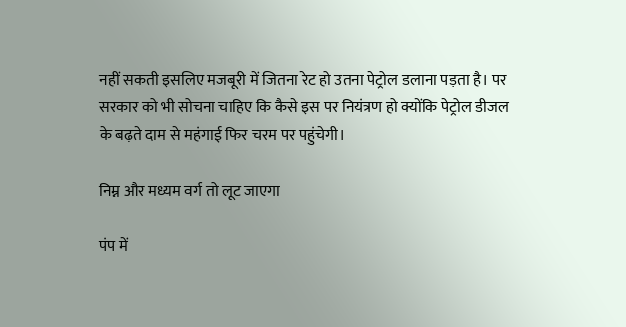नहीं सकती इसलिए मजबूरी में जितना रेट हो उतना पेट्रोल डलाना पड़ता है। पर सरकार को भी सोचना चाहिए कि कैसे इस पर नियंत्रण हो क्योंकि पेट्रोल डीजल के बढ़ते दाम से महंगाई फिर चरम पर पहुंचेगी।

निम्न और मध्यम वर्ग तो लूट जाएगा

पंप में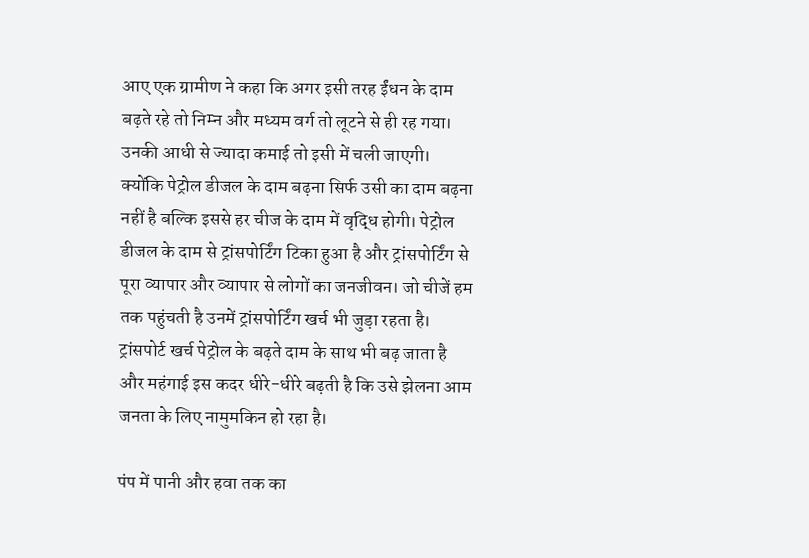आए एक ग्रामीण ने कहा कि अगर इसी तरह ईंधन के दाम बढ़ते रहे तो निम्न और मध्यम वर्ग तो लूटने से ही रह गया। उनकी आधी से ज्यादा कमाई तो इसी में चली जाएगी। क्योंकि पेट्रोल डीजल के दाम बढ़ना सिर्फ उसी का दाम बढ़ना नहीं है बल्कि इससे हर चीज के दाम में वृद्धि होगी। पेट्रोल डीजल के दाम से ट्रांसपोर्टिंग टिका हुआ है और ट्रांसपोर्टिंग से पूरा व्यापार और व्यापार से लोगों का जनजीवन। जो चीजें हम तक पहुंचती है उनमें ट्रांसपोर्टिंग खर्च भी जुड़ा रहता है। ट्रांसपोर्ट खर्च पेट्रोल के बढ़ते दाम के साथ भी बढ़ जाता है और महंगाई इस कदर धीरे-धीरे बढ़ती है कि उसे झेलना आम जनता के लिए नामुमकिन हो रहा है।

पंप में पानी और हवा तक का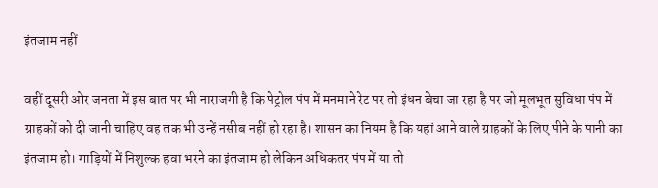इंतजाम नहीं

वहीं दूसरी ओर जनता में इस बात पर भी नाराजगी है कि पेट्रोल पंप में मनमाने रेट पर तो इंधन बेचा जा रहा है पर जो मूलभूत सुविधा पंप में ग्राहकों को दी जानी चाहिए वह तक भी उन्हें नसीब नहीं हो रहा है। शासन का नियम है कि यहां आने वाले ग्राहकों के लिए पीने के पानी का इंतजाम हो। गाड़ियों में निशुल्क हवा भरने का इंतजाम हो लेकिन अधिकतर पंप में या तो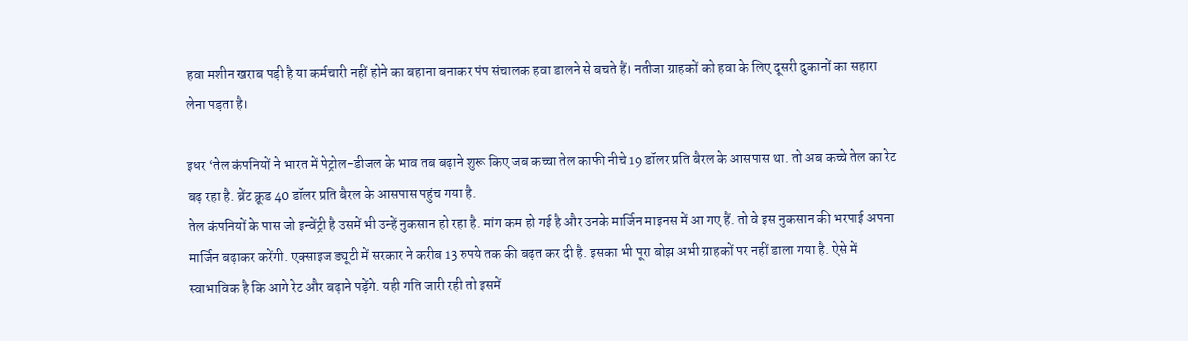हवा मशीन खराब पड़ी है या कर्मचारी नहीं होने का बहाना बनाकर पंप संचालक हवा डालने से बचते हैं। नतीजा ग्राहकों को हवा के लिए दूसरी दुकानों का सहारा लेना पड़ता है।

इधर ‘तेल कंपनियों ने भारत में पेट्रोल-डीजल के भाव तब बढ़ाने शुरू किए जब कच्चा तेल काफी नीचे 19 डॉलर प्रति बैरल के आसपास था. तो अब कच्चे तेल का रेट बढ़ रहा है. ब्रेंट क्रूड 40 डॉलर प्रति बैरल के आसपास पहुंच गया है.
तेल कंपनियों के पास जो इन्वेंट्री है उसमें भी उन्हें नुकसान हो रहा है. मांग कम हो गई है और उनके मार्जिन माइनस में आ गए हैं. तो वे इस नुकसान की भरपाई अपना मार्जिन बढ़ाकर करेंगी. एक्साइज ड्यूटी में सरकार ने करीब 13 रुपये तक की बढ़त कर दी है. इसका भी पूरा बोझ अभी ग्राहकों पर नहीं डाला गया है. ऐसे में स्वाभाविक है कि आगे रेट और बढ़ाने पड़ेंगे. यही गति जारी रही तो इसमें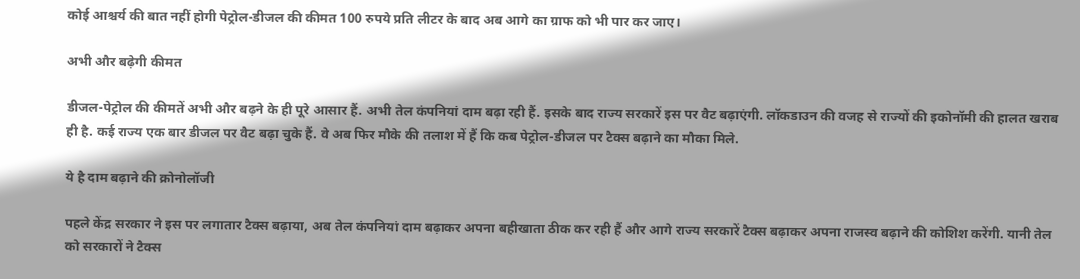कोई आश्चर्य की बात नहीं होगी पेट्रोल-डीजल की कीमत 100 रुपये प्रति लीटर के बाद अब आगे का ग्राफ को भी पार कर जाए।

अभी और बढ़ेगी कीमत

डीजल-पेट्रोल की कीमतें अभी और बढ़ने के ही पूरे आसार हैं. अभी तेल कंपनियां दाम बढ़ा रही हैं. इसके बाद राज्य सरकारें इस पर वैट बढ़ाएंगी. लॉकडाउन की वजह से राज्यों की इकोनॉमी की हालत खराब ही है. कई राज्य एक बार डीजल पर वैट बढ़ा चुके हैं. वे अब फिर मौके की तलाश में हैं कि कब पेट्रोल-डीजल पर टैक्स बढ़ाने का मौका मिले.

ये है दाम बढ़ाने की क्रोनोलॉजी

पहले केंद्र सरकार ने इस पर लगातार टैक्स बढ़ाया, अब तेल कंपनियां दाम बढ़ाकर अपना बहीखाता ठीक कर रही हैं और आगे राज्य सरकारें टैक्स बढ़ाकर अपना राजस्व बढ़ाने की कोशिश करेंगी. यानी तेल को सरकारों ने टैक्स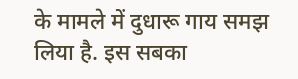के मामले में दुधारू गाय समझ लिया है. इस सबका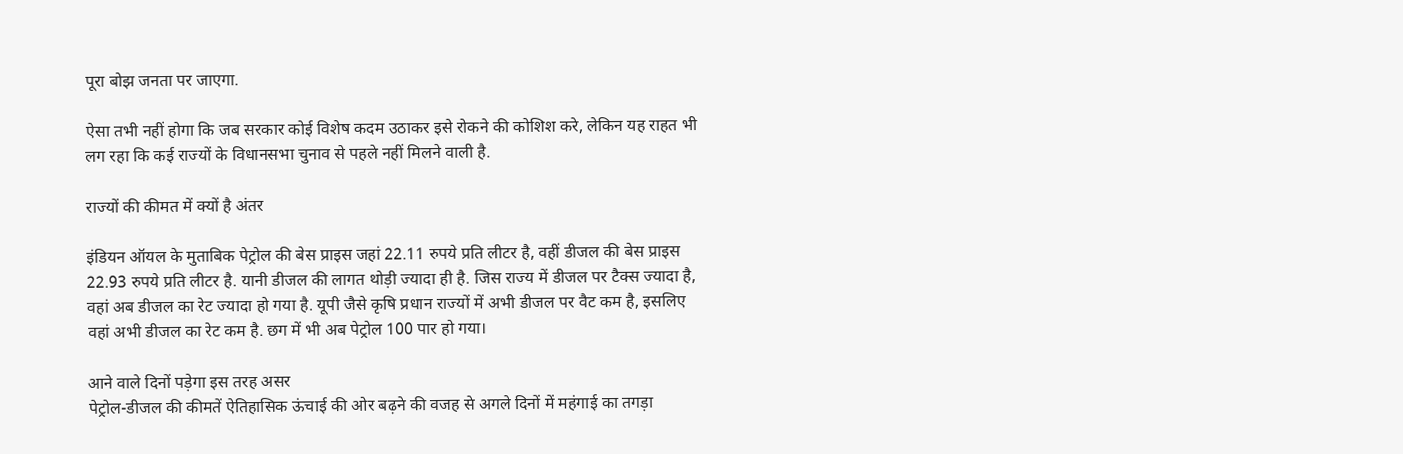पूरा बोझ जनता पर जाएगा.

ऐसा तभी नहीं होगा कि जब सरकार कोई विशेष कदम उठाकर इसे रोकने की कोशिश करे, लेकिन यह राहत भी लग रहा कि कई राज्यों के विधानसभा चुनाव से पहले नहीं मिलने वाली है.

राज्यों की कीमत में क्यों है अंतर

इंडियन ऑयल के मुताबिक पेट्रोल की बेस प्राइस जहां 22.11 रुपये प्रति लीटर है, वहीं डीजल की बेस प्राइस 22.93 रुपये प्रति लीटर है. यानी डीजल की लागत थोड़ी ज्यादा ही है. जिस राज्य में डीजल पर टैक्स ज्यादा है, वहां अब डीजल का रेट ज्यादा हो गया है. यूपी जैसे कृषि प्रधान राज्यों में अभी डीजल पर वैट कम है, इसलिए वहां अभी डीजल का रेट कम है. छग में भी अब पेट्रोल 100 पार हो गया।

आने वाले दिनों पड़ेगा इस तरह असर
पेट्रोल-डीजल की कीमतें ऐतिहासिक ऊंचाई की ओर बढ़ने की वजह से अगले दिनों में महंगाई का तगड़ा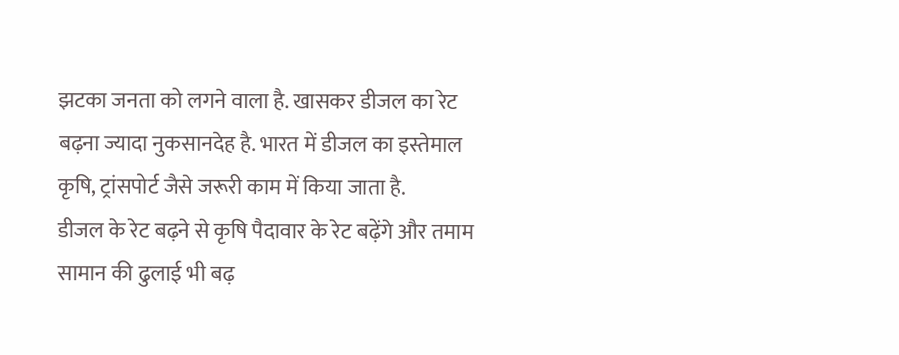झटका जनता को लगने वाला है. खासकर डीजल का रेट बढ़ना ज्यादा नुकसानदेह है. भारत में डीजल का इस्तेमाल कृषि, ट्रांसपोर्ट जैसे जरूरी काम में किया जाता है.
डीजल के रेट बढ़ने से कृषि पैदावार के रेट बढ़ेंगे और तमाम सामान की ढुलाई भी बढ़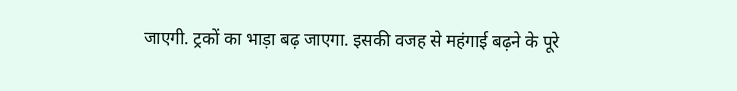जाएगी. ट्रकों का भाड़ा बढ़ जाएगा. इसकी वजह से महंगाई बढ़ने के पूरे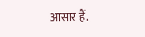आसार हैं.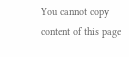You cannot copy content of this page